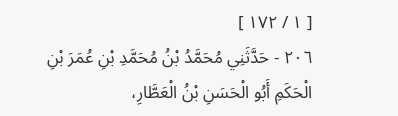[ ١ / ١٧٢ ]
٢٠٦ - حَدَّثَنِي مُحَمَّدُ بْنُ مُحَمَّدِ بْنِ عُمَرَ بْنِ الْحَكَمِ أَبُو الْحَسَنِ بْنُ الْعَطَّارِ،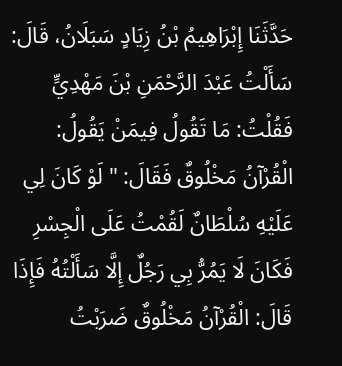حَدَّثَنَا إِبْرَاهِيمُ بْنُ زِيَادٍ سَبَلَانُ، قَالَ: سَأَلْتُ عَبْدَ الرَّحْمَنِ بْنَ مَهْدِيٍّ فَقُلْتُ: مَا تَقُولُ فِيمَنْ يَقُولُ: الْقُرْآنُ مَخْلُوقٌ فَقَالَ: " لَوْ كَانَ لِي عَلَيْهِ سُلْطَانٌ لَقُمْتُ عَلَى الْجِسْرِ فَكَانَ لَا يَمُرُّ بِي رَجُلٌ إِلَّا سَأَلْتُهُ فَإِذَا قَالَ: الْقُرْآنُ مَخْلُوقٌ ضَرَبْتُ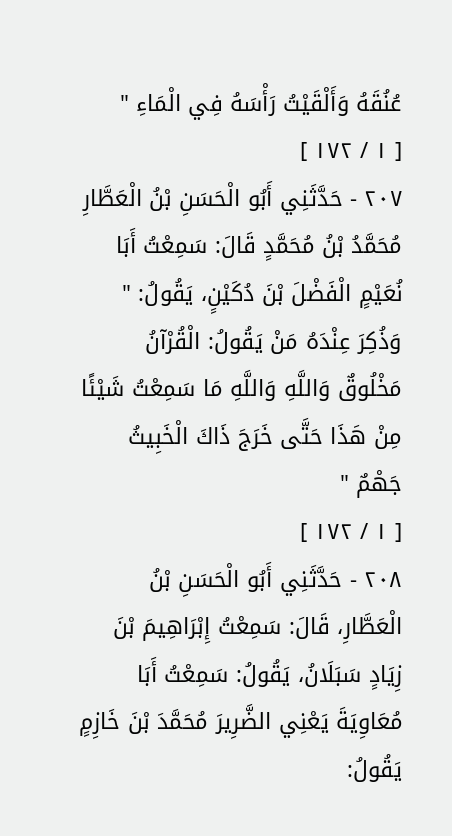عُنُقَهُ وَأَلْقَيْتُ رَأْسَهُ فِي الْمَاءِ "
[ ١ / ١٧٢ ]
٢٠٧ - حَدَّثَنِي أَبُو الْحَسَنِ بْنُ الْعَطَّارِ مُحَمَّدُ بْنُ مُحَمَّدٍ قَالَ: سَمِعْتُ أَبَا نُعَيْمٍ الْفَضْلَ بْنَ دُكَيْنٍ، يَقُولُ: " وَذُكِرَ عِنْدَهُ مَنْ يَقُولُ: الْقُرْآنُ مَخْلُوقٌ وَاللَّهِ وَاللَّهِ مَا سَمِعْتُ شَيْئًا مِنْ هَذَا حَتَّى خَرَجَ ذَاكَ الْخَبِيثُ جَهْمٌ "
[ ١ / ١٧٢ ]
٢٠٨ - حَدَّثَنِي أَبُو الْحَسَنِ بْنُ الْعَطَّارِ، قَالَ: سَمِعْتُ إِبْرَاهِيمَ بْنَ زِيَادٍ سَبَلَانُ، يَقُولُ: سَمِعْتُ أَبَا مُعَاوِيَةَ يَعْنِي الضَّرِيرَ مُحَمَّدَ بْنَ خَازِمٍ يَقُولُ: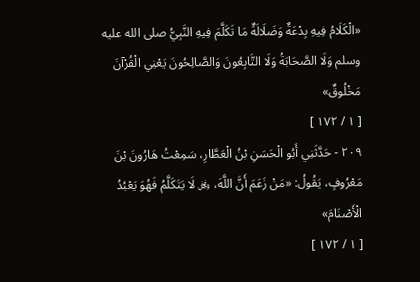«الْكَلَامُ فِيهِ بِدْعَةٌ وَضَلَالَةٌ مَا تَكَلَّمَ فِيهِ النَّبِيُّ صلى الله عليه وسلم وَلَا الصَّحَابَةُ وَلَا التَّابِعُونَ وَالصَّالِحُونَ يَعْنِي الْقُرْآنَ مَخْلُوقٌ»
[ ١ / ١٧٢ ]
٢٠٩ - حَدَّثَنِي أَبُو الْحَسَنِ بْنُ الْعَطَّارِ، سَمِعْتُ هَارُونَ بْنَ مَعْرُوفٍ، يَقُولُ: «مَنْ زَعَمَ أَنَّ اللَّهَ، ﷿ لَا يَتَكَلَّمُ فَهُوَ يَعْبُدُ الْأَصْنَامَ»
[ ١ / ١٧٢ ]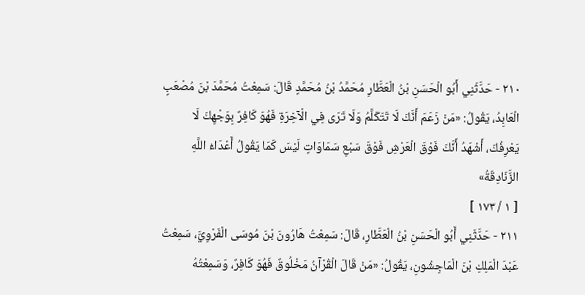٢١٠ - حَدَّثَنِي أَبُو الْحَسَنِ بْنُ الْعَطَّارِ مُحَمَّدُ بْنُ مُحَمَّدٍ قَالَ: سَمِعْتُ مُحَمَّدَ بْنَ مُصْعَبٍ الْعَابِدُ، يَقُولُ: «مَنْ زَعَمَ أَنَّكَ لَا تَتَكَلَّمُ وَلَا تَرَى فِي الْآخِرَةِ فَهُوَ كَافِرٌ بِوَجْهِكَ لَا يَعْرِفُكَ، أَشْهَدُ أَنَّكَ فَوْقَ الْعَرْشِ فَوْقَ سَبْعِ سَمَاوَاتٍ لَيْسَ كَمَا يَقُولُ أَعْدَاءُ اللَّهِ الزَّنَادِقَةُ»
[ ١ / ١٧٣ ]
٢١١ - حَدَّثَنِي أَبُو الْحَسَنِ بْنُ الْعَطَّارِ، قَالَ: سَمِعْتُ هَارُونَ بْنَ مُوسَى الْفَرْوِيَّ، سَمِعْتُ عَبْدَ الْمَلِكِ بْنَ الْمَاجِشُونِ، يَقُولُ: «مَنْ قَالَ الْقُرْآنُ مَخْلُوقٌ فَهُوَ كَافِرٌ، وَسَمِعْتُهُ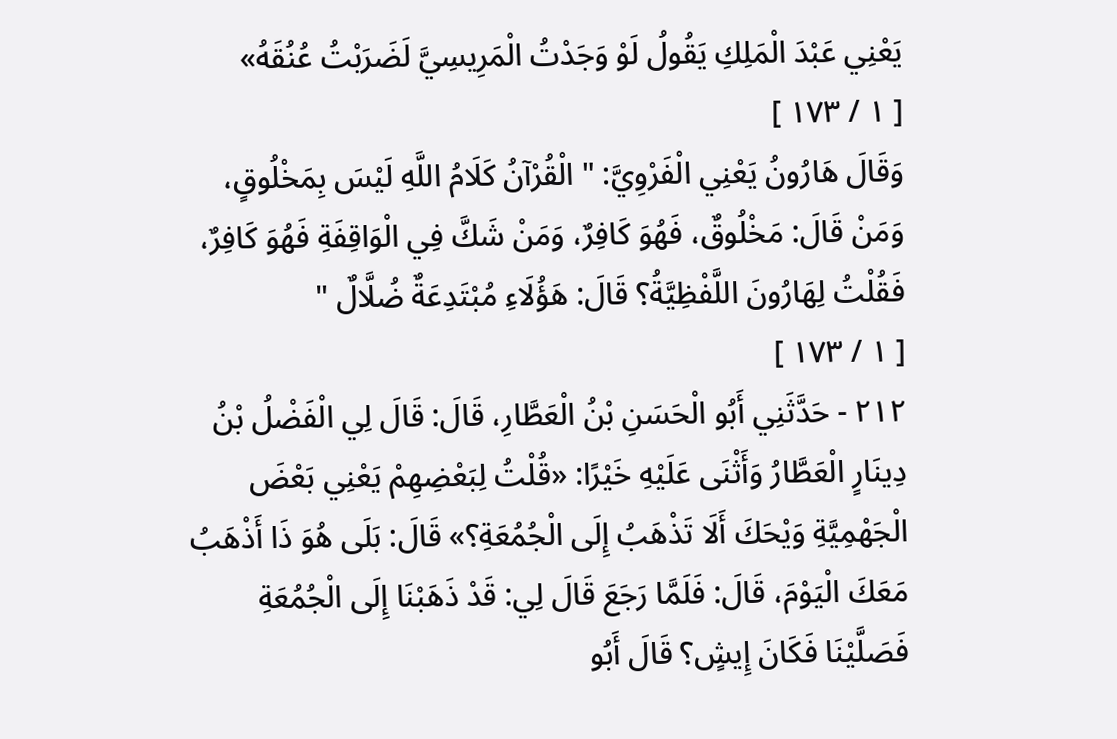يَعْنِي عَبْدَ الْمَلِكِ يَقُولُ لَوْ وَجَدْتُ الْمَرِيسِيَّ لَضَرَبْتُ عُنُقَهُ»
[ ١ / ١٧٣ ]
وَقَالَ هَارُونُ يَعْنِي الْفَرْوِيَّ: " الْقُرْآنُ كَلَامُ اللَّهِ لَيْسَ بِمَخْلُوقٍ، وَمَنْ قَالَ: مَخْلُوقٌ، فَهُوَ كَافِرٌ، وَمَنْ شَكَّ فِي الْوَاقِفَةِ فَهُوَ كَافِرٌ، فَقُلْتُ لِهَارُونَ اللَّفْظِيَّةُ؟ قَالَ: هَؤُلَاءِ مُبْتَدِعَةٌ ضُلَّالٌ "
[ ١ / ١٧٣ ]
٢١٢ - حَدَّثَنِي أَبُو الْحَسَنِ بْنُ الْعَطَّارِ، قَالَ: قَالَ لِي الْفَضْلُ بْنُ دِينَارٍ الْعَطَّارُ وَأَثْنَى عَلَيْهِ خَيْرًا: «قُلْتُ لِبَعْضِهِمْ يَعْنِي بَعْضَ الْجَهْمِيَّةِ وَيْحَكَ أَلَا تَذْهَبُ إِلَى الْجُمُعَةِ؟» قَالَ: بَلَى هُوَ ذَا أَذْهَبُ مَعَكَ الْيَوْمَ، قَالَ: فَلَمَّا رَجَعَ قَالَ لِي: قَدْ ذَهَبْنَا إِلَى الْجُمُعَةِ فَصَلَّيْنَا فَكَانَ إِيشٍ؟ قَالَ أَبُو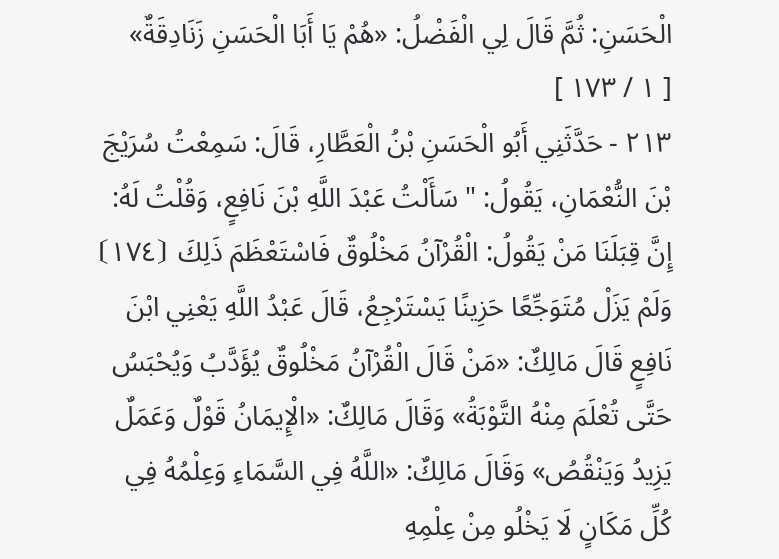الْحَسَنِ: ثُمَّ قَالَ لِي الْفَضْلُ: «هُمْ يَا أَبَا الْحَسَنِ زَنَادِقَةٌ»
[ ١ / ١٧٣ ]
٢١٣ - حَدَّثَنِي أَبُو الْحَسَنِ بْنُ الْعَطَّارِ، قَالَ: سَمِعْتُ سُرَيْجَ بْنَ النُّعْمَانِ، يَقُولُ: " سَأَلْتُ عَبْدَ اللَّهِ بْنَ نَافِعٍ، وَقُلْتُ لَهُ: إِنَّ قِبَلَنَا مَنْ يَقُولُ: الْقُرْآنُ مَخْلُوقٌ فَاسْتَعْظَمَ ذَلِكَ ⦗١٧٤⦘ وَلَمْ يَزَلْ مُتَوَجِّعًا حَزِينًا يَسْتَرْجِعُ، قَالَ عَبْدُ اللَّهِ يَعْنِي ابْنَ نَافِعٍ قَالَ مَالِكٌ: «مَنْ قَالَ الْقُرْآنُ مَخْلُوقٌ يُؤَدَّبُ وَيُحْبَسُ حَتَّى تُعْلَمَ مِنْهُ التَّوْبَةُ» وَقَالَ مَالِكٌ: «الْإِيمَانُ قَوْلٌ وَعَمَلٌ يَزِيدُ وَيَنْقُصُ» وَقَالَ مَالِكٌ: «اللَّهُ فِي السَّمَاءِ وَعِلْمُهُ فِي كُلِّ مَكَانٍ لَا يَخْلُو مِنْ عِلْمِهِ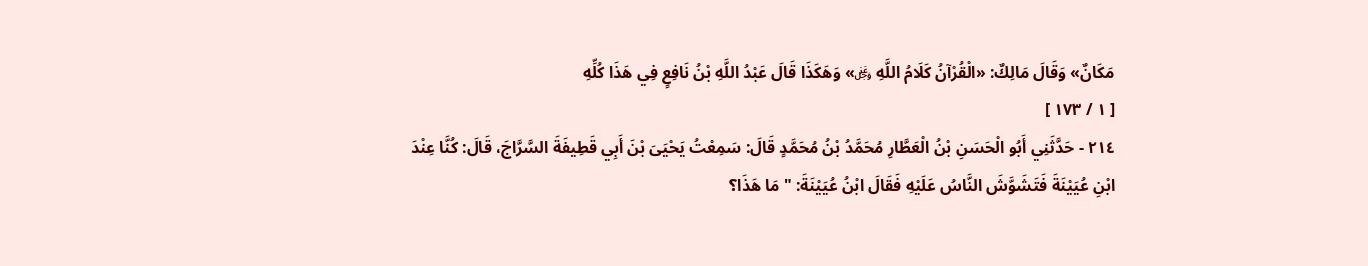مَكَانٌ» وَقَالَ مَالِكٌ: «الْقُرْآنُ كَلَامُ اللَّهِ ﷿» وَهَكَذَا قَالَ عَبْدُ اللَّهِ بْنُ نَافِعٍ فِي هَذَا كُلِّهِ
[ ١ / ١٧٣ ]
٢١٤ - حَدَّثَنِي أَبُو الْحَسَنِ بْنُ الْعَطَّارِ مُحَمَّدُ بْنُ مُحَمَّدٍ قَالَ: سَمِعْتُ يَحْيَىَ بْنَ أَبِي قَطِيفَةَ السَّرَّاجَ، قَالَ: كُنَّا عِنْدَ ابْنِ عُيَيْنَةَ فَتَشَوَّشَ النَّاسُ عَلَيْهِ فَقَالَ ابْنُ عُيَيْنَةَ: " مَا هَذَا؟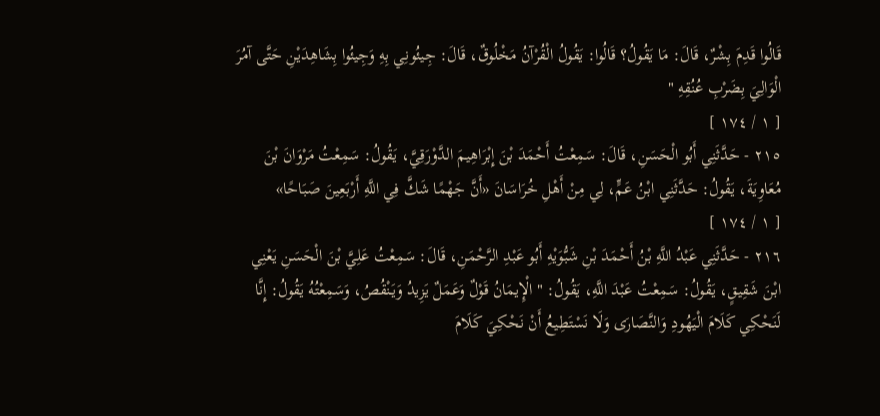قَالُوا قَدِمَ بِشْرٌ، قَالَ: مَا يَقُولُ؟ قَالُوا: يَقُولُ الْقُرْآنُ مَخْلُوقٌ، قَالَ: جِيئُونِي بِهِ وَجِيئُوا بِشَاهِدَيْنِ حَتَّى آمُرَ الْوَالِيَ بِضَرْبِ عُنُقِهِ "
[ ١ / ١٧٤ ]
٢١٥ - حَدَّثَنِي أَبُو الْحَسَنِ، قَالَ: سَمِعْتُ أَحْمَدَ بْنَ إِبْرَاهِيمَ الدَّوْرَقِيَّ، يَقُولُ: سَمِعْتُ مَرْوَانَ بْنَ مُعَاوِيَةَ، يَقُولُ: حَدَّثَنِي ابْنُ عَمٍّ، لِي مِنْ أَهْلِ خُرَاسَانَ «أَنَّ جَهْمًا شَكَّ فِي اللَّهِ أَرْبَعِينَ صَبَاحًا»
[ ١ / ١٧٤ ]
٢١٦ - حَدَّثَنِي عَبْدُ اللَّهِ بْنُ أَحْمَدَ بْنِ شَبُّوَيْهِ أَبُو عَبْدِ الرَّحْمَنِ، قَالَ: سَمِعْتُ عَلِيَّ بْنَ الْحَسَنِ يَعْنِي ابْنَ شَقِيقٍ، يَقُولُ: سَمِعْتُ عَبْدَ اللَّهِ، يَقُولُ: " الْإِيمَانُ قَوْلٌ وَعَمَلٌ يَزِيدُ وَيَنْقُصُ، وَسَمِعْتُهُ يَقُولُ: إِنَّا لَنَحْكِي كَلَامَ الْيَهُودِ وَالنَّصَارَى وَلَا نَسْتَطِيعُ أَنْ نَحْكِيَ كَلَامَ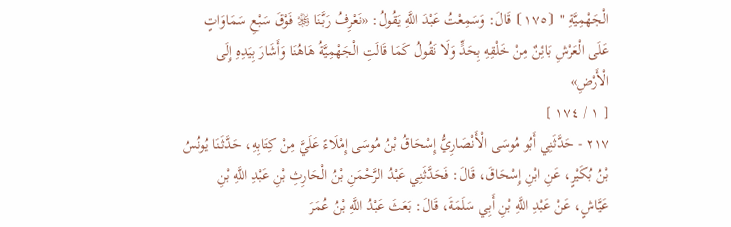الْجَهْمِيَّةِ " ⦗١٧٥⦘ قَالَ: وَسَمِعْتُ عَبْدَ اللَّهِ يَقُولُ: «نَعْرِفُ رَبَّنَا ﷿ فَوْقَ سَبْعِ سَمَاوَاتٍ عَلَى الْعَرْشِ بَائِنٌ مِنْ خَلْقِهِ بِحَدٍّ وَلَا نَقُولُ كَمَا قَالَتِ الْجَهْمِيَّةُ هَاهُنَا وَأَشَارَ بِيَدِهِ إِلَى الْأَرْضِ»
[ ١ / ١٧٤ ]
٢١٧ - حَدَّثَنِي أَبُو مُوسَى الْأَنْصَارِيُّ إِسْحَاقُ بْنُ مُوسَى إِمْلَاءً عَلَيَّ مِنْ كِتَابِهِ، حَدَّثَنَا يُونُسُ بْنُ بُكَيْرٍ، عَنِ ابْنِ إِسْحَاقَ، قَالَ: فَحَدَّثَنِي عَبْدُ الرَّحْمَنِ بْنُ الْحَارِثِ بْنِ عَبْدِ اللَّهِ بْنِ عَيَّاشٍ، عَنْ عَبْدِ اللَّهِ بْنِ أَبِي سَلَمَةَ، قَالَ: بَعَثَ عَبْدُ اللَّهِ بْنُ عُمَرَ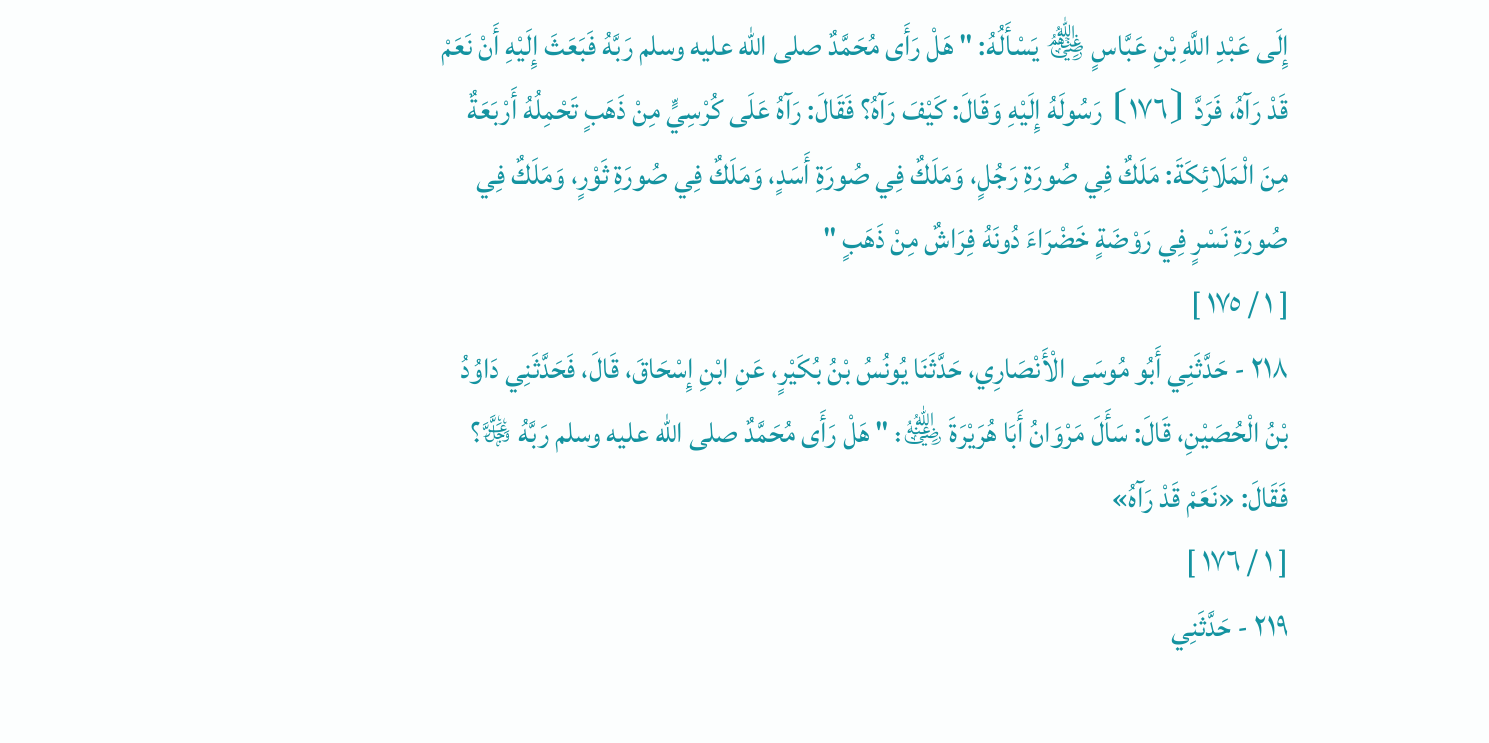إِلَى عَبْدِ اللَّهِ بْنِ عَبَّاسٍ ﵃ يَسْأَلُهُ: " هَلْ رَأَى مُحَمَّدٌ صلى الله عليه وسلم رَبَّهُ فَبَعَثَ إِلَيْهِ أَنْ نَعَمْ قَدْ رَآهُ، فَرَدَّ ⦗١٧٦⦘ رَسُولَهُ إِلَيْهِ وَقَالَ: كَيْفَ رَآهُ؟ فَقَالَ: رَآهُ عَلَى كُرْسِيٍّ مِنْ ذَهَبٍ تَحْمِلُهُ أَرْبَعَةٌ مِنَ الْمَلَائِكَةَ: مَلَكٌ فِي صُورَةِ رَجُلٍ، وَمَلَكٌ فِي صُورَةِ أَسَدٍ، وَمَلَكٌ فِي صُورَةِ ثَوْرٍ، وَمَلَكٌ فِي صُورَةِ نَسْرٍ فِي رَوْضَةٍ خَضْرَاءَ دُونَهُ فِرَاشٌ مِنْ ذَهَبٍ "
[ ١ / ١٧٥ ]
٢١٨ - حَدَّثَنِي أَبُو مُوسَى الْأَنْصَارِي، حَدَّثَنَا يُونُسُ بْنُ بُكَيْرٍ، عَنِ ابْنِ إِسْحَاقَ، قَالَ، فَحَدَّثَنِي دَاوُدُ بْنُ الْحُصَيْنِ، قَالَ: سَأَلَ مَرْوَانُ أَبَا هُرَيْرَةَ ﵁: " هَلْ رَأَى مُحَمَّدٌ صلى الله عليه وسلم رَبَّهُ ﷿؟ فَقَالَ: «نَعَمْ قَدْ رَآهُ»
[ ١ / ١٧٦ ]
٢١٩ - حَدَّثَنِي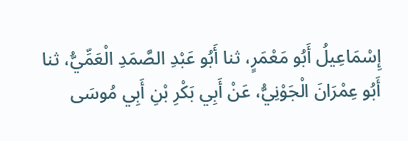إِسْمَاعِيلُ أَبُو مَعْمَرٍ، ثنا أَبُو عَبْدِ الصَّمَدِ الْعَمِّيُّ، ثنا أَبُو عِمْرَانَ الْجَوْنِيُّ، عَنْ أَبِي بَكْرِ بْنِ أَبِي مُوسَى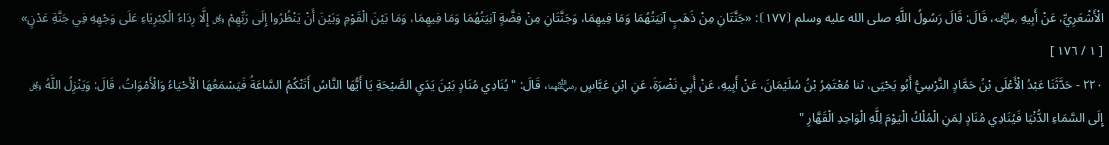الْأَشْعَرِيِّ، عَنْ أَبِيهِ ﵁، قَالَ: قَالَ رَسُولُ اللَّهِ صلى الله عليه وسلم ⦗١٧٧⦘: «جَنَّتَانِ مِنْ ذَهَبٍ آنِيَتُهُمَا وَمَا فِيهِمَا، وَجَنَّتَانِ مِنْ فِضَّةٍ آنِيَتُهُمَا وَمَا فِيهِمَا، وَمَا بَيْنَ الْقَوْمِ وَبَيْنَ أَنْ يَنْظُرُوا إِلَى رَبِّهِمْ ﷿ إِلَّا رِدَاءُ الْكِبْرِيَاءِ عَلَى وَجْهِهِ فِي جَنَّةِ عَدْنٍ»
[ ١ / ١٧٦ ]
٢٢٠ - حَدَّثَنَا عَبْدُ الْأَعْلَى بْنُ حَمَّادٍ النَّرْسِيُّ أَبُو يَحْيَى، ثنا مُعْتَمِرُ بْنُ سُلَيْمَانَ، عَنْ أَبِيهِ، عَنْ أَبِي نَضْرَةَ، عَنِ ابْنِ عَبَّاسٍ ﵄، قَالَ: " يُنَادِي مُنَادٍ بَيْنَ يَدَيِ الصَّيْحَةِ يَا أَيُّهَا النَّاسُ أَتَتْكُمُ السَّاعَةُ فَيَسْمَعُهَا الْأَحْيَاءُ وَالْأَمْوَاتُ، قَالَ: وَيَنْزِلُ اللَّهُ ﷿ إِلَى السَّمَاءِ الدُّنْيَا فَيُنَادِي مُنَادٍ لِمَنِ الْمُلْكُ الْيَوْمَ لِلَّهِ الْوَاحِدِ الْقَهَّارِ "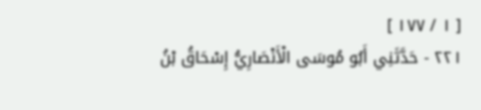[ ١ / ١٧٧ ]
٢٢١ - حَدَّثَنِي أَبُو مُوسَى الْأَنْصَارِيُّ إِسْحَاقُ بْنُ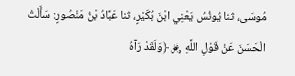مُوسَى، ثنا يُونُسُ يَعْنِي ابْنَ بُكَيْرٍ، ثنا عَبَّادُ بْنُ مَنْصُورٍ: سَأَلْتُ الْحَسَنَ عَنْ قَوْلِ اللَّهِ ﷿ ﴿وَلَقَدْ رَآهُ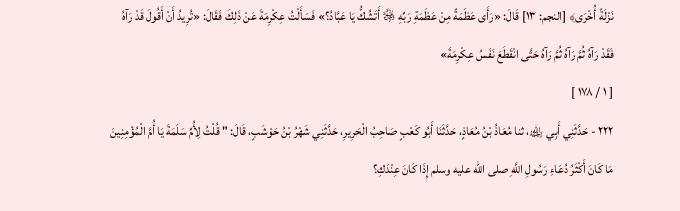نَزْلَةً أُخْرَى﴾ [النجم: ١٣] قَالَ: «رَأَى عَظَمَةً مِنْ عَظَمَةِ رَبِّهِ ﷿ أَتَشُكُّ يَا عَبَّادُ؟» فَسَأَلْتُ عِكْرِمَةَ عَنْ ذَلِكَ فَقَالَ: «تُرِيدُ أَنْ أَقُولَ قَدْ رَآهُ فَقَدْ رَآهُ ثُمَّ رَآهُ ثُمَّ رَآهُ حَتَّى انْقَطَعَ نَفَسُ عِكْرِمَةَ»
[ ١ / ١٧٨ ]
٢٢٢ - حَدَّثَنِي أَبِي ﵀، ثنا مُعَاذُ بْنُ مُعَاذٍ، حَدَّثَنَا أَبُو كَعْبٍ صَاحِبُ الْحَرِيرِ، حَدَّثَنِي شَهْرُ بْنُ حَوْشَبٍ، قَالَ: " قُلْتُ لِأُمِّ سَلَمَةَ يَا أُمَّ الْمُؤْمِنِينَ مَا كَانَ أَكْثَرُ دُعَاءِ رَسُولِ اللَّهِ صلى الله عليه وسلم إِذَا كَانَ عِنْدَكِ؟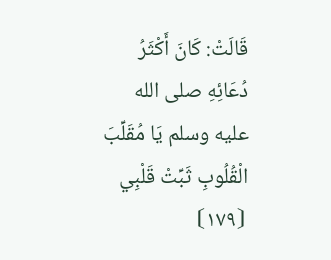قَالَتْ: كَانَ أَكْثَرُ دُعَائِهِ صلى الله عليه وسلم يَا مُقَلِّبَ الْقُلُوبِ ثَبِّتْ قَلْبِي ⦗١٧٩⦘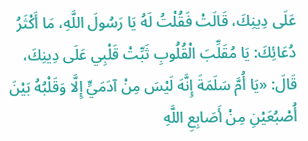عَلَى دِينِكَ، قَالَتْ فَقُلْتُ لَهُ يَا رَسُولَ اللَّهِ، مَا أَكْثَرُ دُعَائِكَ: يَا مُقَلِّبَ الْقُلُوبِ ثَبِّتْ قَلْبِي عَلَى دِينِكَ، قَالَ: «يَا أُمَّ سَلَمَةَ إِنَّهَ لَيْسَ مِنْ آدَمَيٍّ إِلَّا وَقَلْبُهُ بَيْنَ أُصْبُعَيْنِ مِنْ أَصَابِعِ اللَّهِ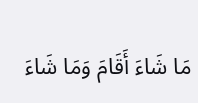مَا شَاءَ أَقَامَ وَمَا شَاءَ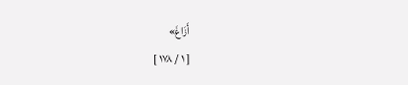أَزَاغَ»
[ ١ / ١٧٨ ]